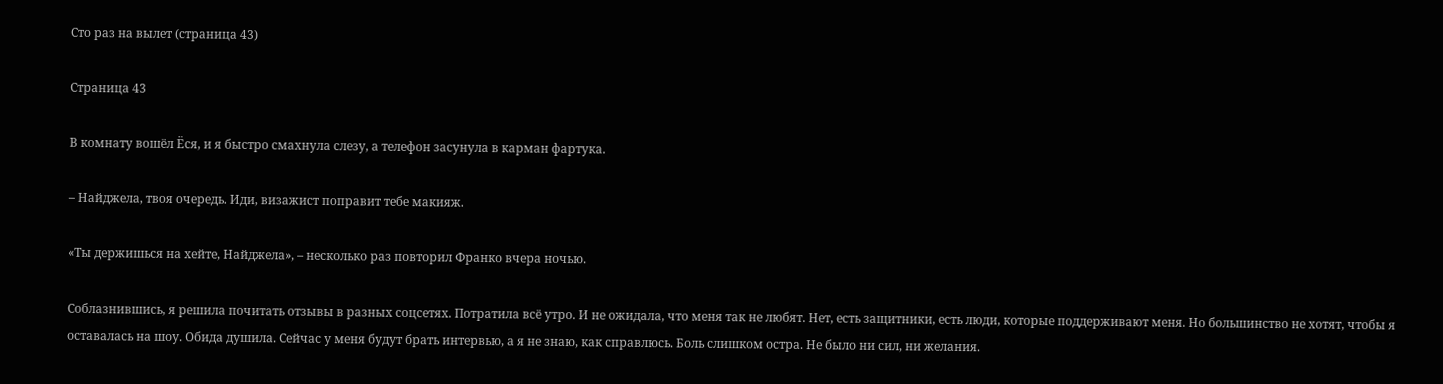Сто раз на вылет (страница 43)

Страница 43

В комнату вошёл Ёся, и я быстро смахнула слезу, а телефон засунула в карман фартука.

– Найджела, твоя очередь. Иди, визажист поправит тебе макияж.

«Ты держишься на хейте, Найджела», – несколько раз повторил Франко вчера ночью.

Соблазнившись, я решила почитать отзывы в разных соцсетях. Потратила всё утро. И не ожидала, что меня так не любят. Нет, есть защитники, есть люди, которые поддерживают меня. Но большинство не хотят, чтобы я оставалась на шоу. Обида душила. Сейчас у меня будут брать интервью, а я не знаю, как справлюсь. Боль слишком остра. Не было ни сил, ни желания.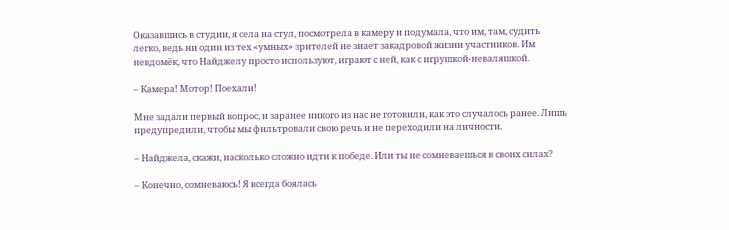Оказавшись в студии, я села на стул, посмотрела в камеру и подумала, что им, там, судить легко, ведь ни один из тех «умных» зрителей не знает закадровой жизни участников. Им невдомёк, что Найджелу просто используют, играют с ней, как с игрушкой-неваляшкой.

– Камера! Мотор! Поехали!

Мне задали первый вопрос, и заранее никого из нас не готовили, как это случалось ранее. Лишь предупредили, чтобы мы фильтровали свою речь и не переходили на личности.

– Найджела, скажи, насколько сложно идти к победе. Или ты не сомневаешься в своих силах?

– Конечно, сомневаюсь! Я всегда боялась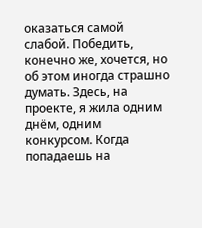оказаться самой слабой. Победить, конечно же, хочется, но об этом иногда страшно думать. Здесь, на проекте, я жила одним днём, одним конкурсом. Когда попадаешь на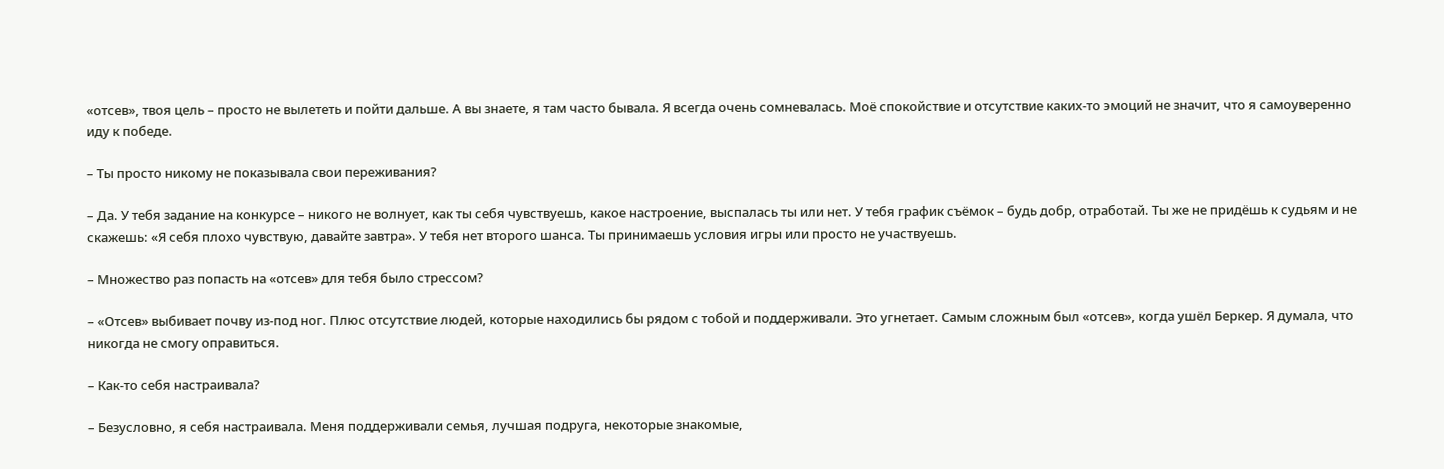«отсев», твоя цель – просто не вылететь и пойти дальше. А вы знаете, я там часто бывала. Я всегда очень сомневалась. Моё спокойствие и отсутствие каких-то эмоций не значит, что я самоуверенно иду к победе.

– Ты просто никому не показывала свои переживания?

– Да. У тебя задание на конкурсе – никого не волнует, как ты себя чувствуешь, какое настроение, выспалась ты или нет. У тебя график съёмок – будь добр, отработай. Ты же не придёшь к судьям и не скажешь: «Я себя плохо чувствую, давайте завтра». У тебя нет второго шанса. Ты принимаешь условия игры или просто не участвуешь.

– Множество раз попасть на «отсев» для тебя было стрессом?

– «Отсев» выбивает почву из-под ног. Плюс отсутствие людей, которые находились бы рядом с тобой и поддерживали. Это угнетает. Самым сложным был «отсев», когда ушёл Беркер. Я думала, что никогда не смогу оправиться.

– Как-то себя настраивала?

– Безусловно, я себя настраивала. Меня поддерживали семья, лучшая подруга, некоторые знакомые,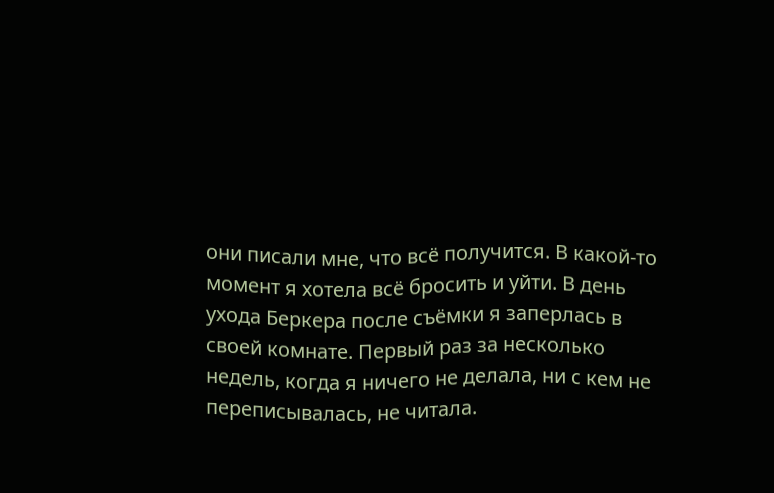они писали мне, что всё получится. В какой-то момент я хотела всё бросить и уйти. В день ухода Беркера после съёмки я заперлась в своей комнате. Первый раз за несколько недель, когда я ничего не делала, ни с кем не переписывалась, не читала.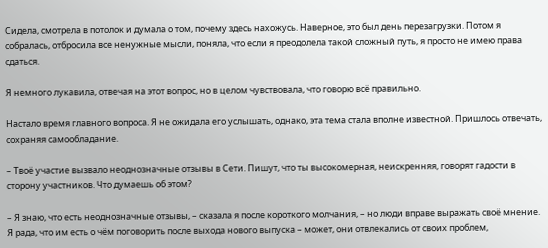Сидела, смотрела в потолок и думала о том, почему здесь нахожусь. Наверное, это был день перезагрузки. Потом я собралась, отбросила все ненужные мысли, поняла, что если я преодолела такой сложный путь, я просто не имею права сдаться.

Я немного лукавила, отвечая на этот вопрос, но в целом чувствовала, что говорю всё правильно.

Настало время главного вопроса. Я не ожидала его услышать, однако, эта тема стала вполне известной. Пришлось отвечать, сохраняя самообладание.

– Твоё участие вызвало неоднозначные отзывы в Сети. Пишут, что ты высокомерная, неискренняя, говорят гадости в сторону участников. Что думаешь об этом?

– Я знаю, что есть неоднозначные отзывы, – сказала я после короткого молчания, – но люди вправе выражать своё мнение. Я рада, что им есть о чём поговорить после выхода нового выпуска – может, они отвлекались от своих проблем,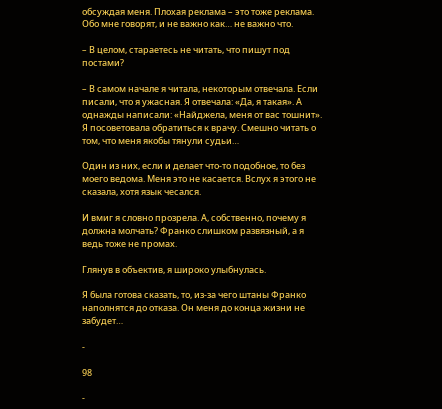обсуждая меня. Плохая реклама – это тоже реклама. Обо мне говорят, и не важно как… не важно что.

– В целом, стараетесь не читать, что пишут под постами?

– В самом начале я читала, некоторым отвечала. Если писали, что я ужасная. Я отвечала: «Да, я такая». А однажды написали: «Найджела, меня от вас тошнит». Я посоветовала обратиться к врачу. Смешно читать о том, что меня якобы тянули судьи…

Один из них, если и делает что-то подобное, то без моего ведома. Меня это не касается. Вслух я этого не сказала, хотя язык чесался.

И вмиг я словно прозрела. А, собственно, почему я должна молчать? Франко слишком развязный, а я ведь тоже не промах.

Глянув в объектив, я широко улыбнулась.

Я была готова сказать, то, из-за чего штаны Франко наполнятся до отказа. Он меня до конца жизни не забудет…

-

98

-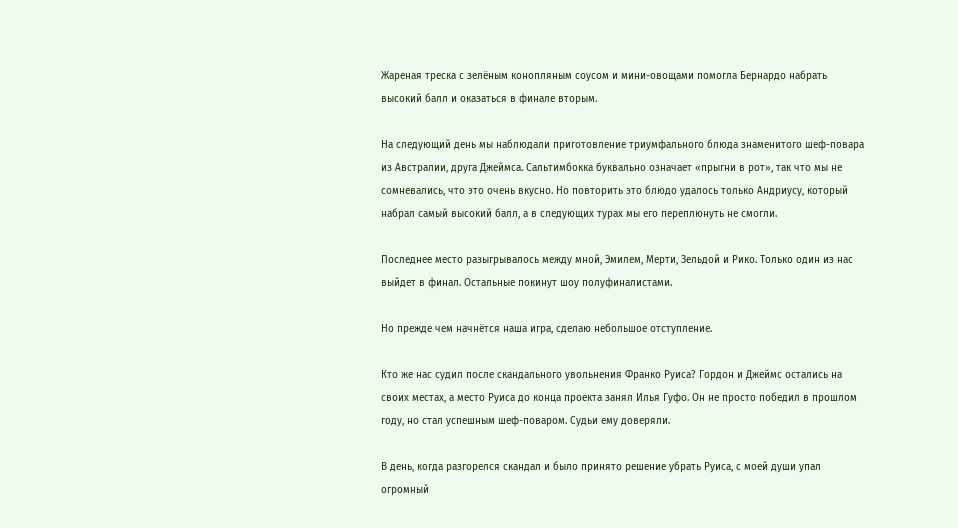Жареная треска с зелёным конопляным соусом и мини-овощами помогла Бернардо набрать высокий балл и оказаться в финале вторым.

На следующий день мы наблюдали приготовление триумфального блюда знаменитого шеф-повара из Австралии, друга Джеймса. Сальтимбокка буквально означает «прыгни в рот», так что мы не сомневались, что это очень вкусно. Но повторить это блюдо удалось только Андриусу, который набрал самый высокий балл, а в следующих турах мы его переплюнуть не смогли.

Последнее место разыгрывалось между мной, Эмилем, Мерти, Зельдой и Рико. Только один из нас выйдет в финал. Остальные покинут шоу полуфиналистами.

Но прежде чем начнётся наша игра, сделаю небольшое отступление.

Кто же нас судил после скандального увольнения Франко Руиса? Гордон и Джеймс остались на своих местах, а место Руиса до конца проекта занял Илья Гуфо. Он не просто победил в прошлом году, но стал успешным шеф-поваром. Судьи ему доверяли.

В день, когда разгорелся скандал и было принято решение убрать Руиса, с моей души упал огромный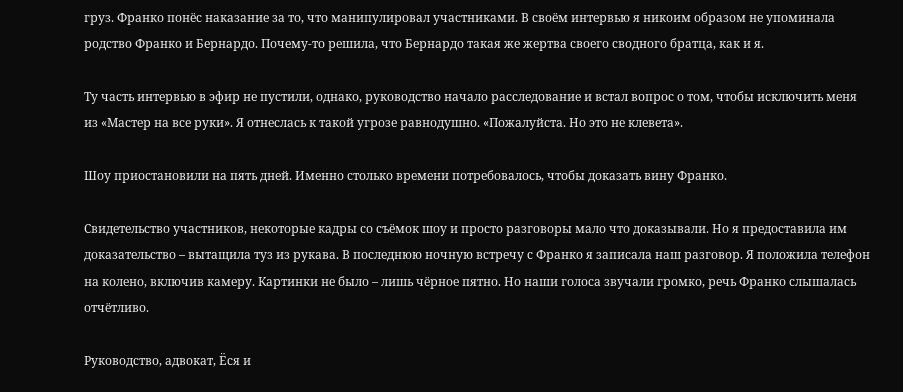груз. Франко понёс наказание за то, что манипулировал участниками. В своём интервью я никоим образом не упоминала родство Франко и Бернардо. Почему-то решила, что Бернардо такая же жертва своего сводного братца, как и я.

Ту часть интервью в эфир не пустили, однако, руководство начало расследование и встал вопрос о том, чтобы исключить меня из «Мастер на все руки». Я отнеслась к такой угрозе равнодушно. «Пожалуйста. Но это не клевета».

Шоу приостановили на пять дней. Именно столько времени потребовалось, чтобы доказать вину Франко.

Свидетельство участников, некоторые кадры со съёмок шоу и просто разговоры мало что доказывали. Но я предоставила им доказательство – вытащила туз из рукава. В последнюю ночную встречу с Франко я записала наш разговор. Я положила телефон на колено, включив камеру. Картинки не было – лишь чёрное пятно. Но наши голоса звучали громко, речь Франко слышалась отчётливо.

Руководство, адвокат, Ёся и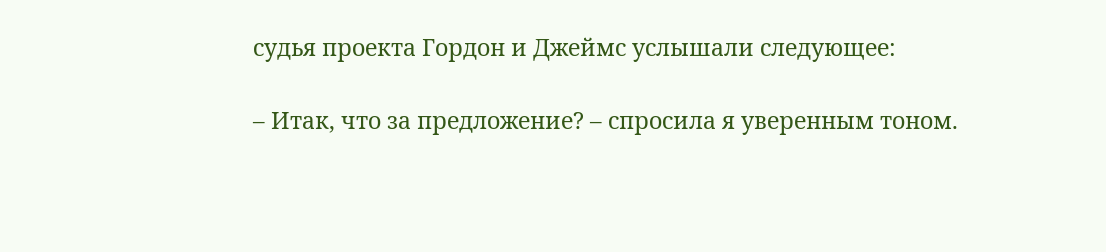судья проекта Гордон и Джеймс услышали следующее:

– Итак, что за предложение? – спросила я уверенным тоном.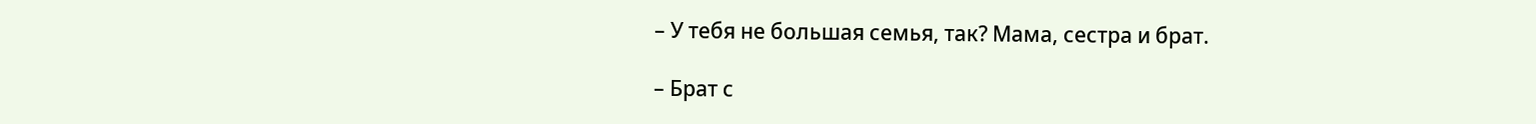– У тебя не большая семья, так? Мама, сестра и брат.

– Брат с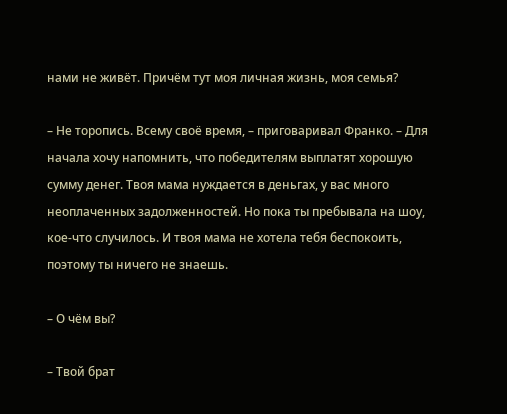нами не живёт. Причём тут моя личная жизнь, моя семья?

– Не торопись. Всему своё время, – приговаривал Франко. – Для начала хочу напомнить, что победителям выплатят хорошую сумму денег. Твоя мама нуждается в деньгах, у вас много неоплаченных задолженностей. Но пока ты пребывала на шоу, кое-что случилось. И твоя мама не хотела тебя беспокоить, поэтому ты ничего не знаешь.

– О чём вы?

– Твой брат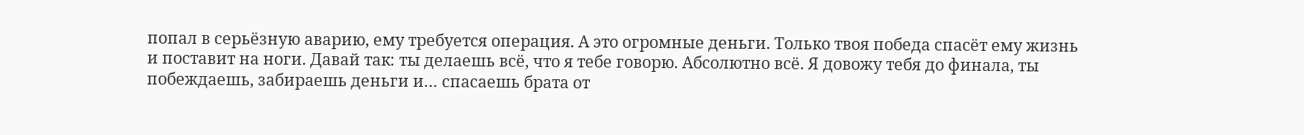попал в серьёзную аварию, ему требуется операция. А это огромные деньги. Только твоя победа спасёт ему жизнь и поставит на ноги. Давай так: ты делаешь всё, что я тебе говорю. Абсолютно всё. Я довожу тебя до финала, ты побеждаешь, забираешь деньги и… спасаешь брата от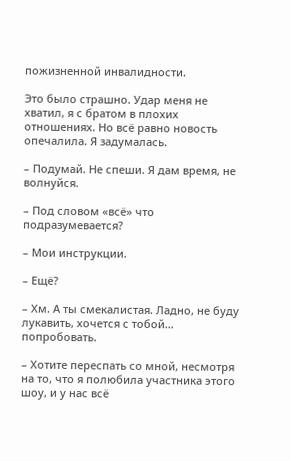пожизненной инвалидности.

Это было страшно. Удар меня не хватил, я с братом в плохих отношениях. Но всё равно новость опечалила. Я задумалась.

– Подумай. Не спеши. Я дам время, не волнуйся.

– Под словом «всё» что подразумевается?

– Мои инструкции.

– Ещё?

– Хм. А ты смекалистая. Ладно, не буду лукавить, хочется с тобой… попробовать.

– Хотите переспать со мной, несмотря на то, что я полюбила участника этого шоу, и у нас всё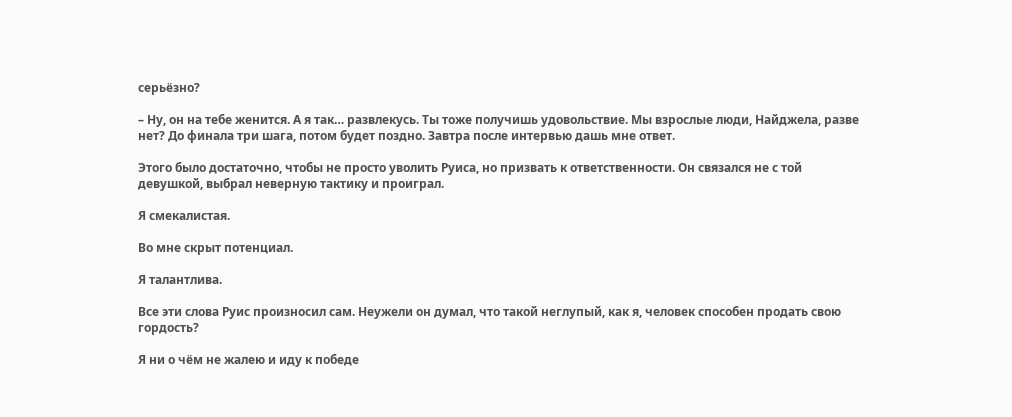серьёзно?

– Ну, он на тебе женится. А я так… развлекусь. Ты тоже получишь удовольствие. Мы взрослые люди, Найджела, разве нет? До финала три шага, потом будет поздно. Завтра после интервью дашь мне ответ.

Этого было достаточно, чтобы не просто уволить Руиса, но призвать к ответственности. Он связался не с той девушкой, выбрал неверную тактику и проиграл.

Я смекалистая.

Во мне скрыт потенциал.

Я талантлива.

Все эти слова Руис произносил сам. Неужели он думал, что такой неглупый, как я, человек способен продать свою гордость?

Я ни о чём не жалею и иду к победе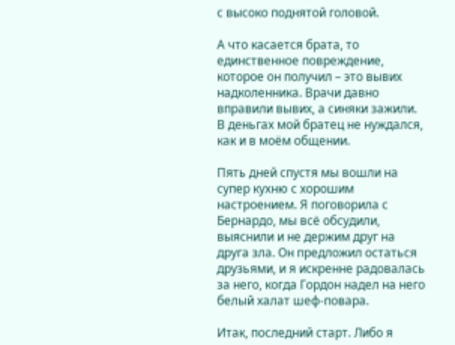с высоко поднятой головой.

А что касается брата, то единственное повреждение, которое он получил – это вывих надколенника. Врачи давно вправили вывих, а синяки зажили. В деньгах мой братец не нуждался, как и в моём общении.

Пять дней спустя мы вошли на супер кухню с хорошим настроением. Я поговорила с Бернардо, мы всё обсудили, выяснили и не держим друг на друга зла. Он предложил остаться друзьями, и я искренне радовалась за него, когда Гордон надел на него белый халат шеф-повара.

Итак, последний старт. Либо я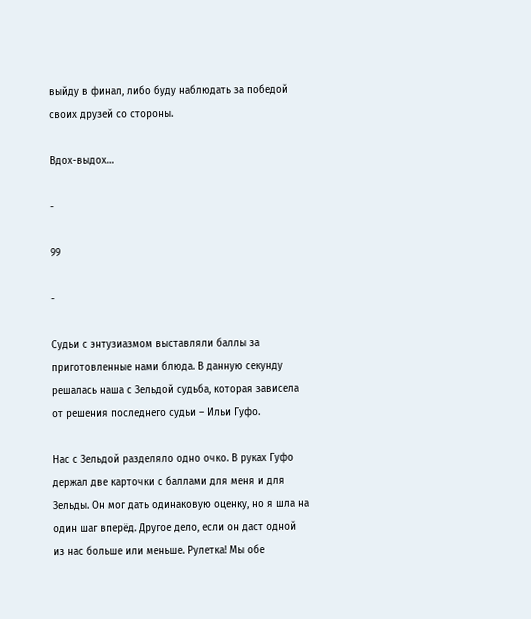выйду в финал, либо буду наблюдать за победой своих друзей со стороны.

Вдох-выдох…

-

99

-

Судьи с энтузиазмом выставляли баллы за приготовленные нами блюда. В данную секунду решалась наша с Зельдой судьба, которая зависела от решения последнего судьи – Ильи Гуфо.

Нас с Зельдой разделяло одно очко. В руках Гуфо держал две карточки с баллами для меня и для Зельды. Он мог дать одинаковую оценку, но я шла на один шаг вперёд. Другое дело, если он даст одной из нас больше или меньше. Рулетка! Мы обе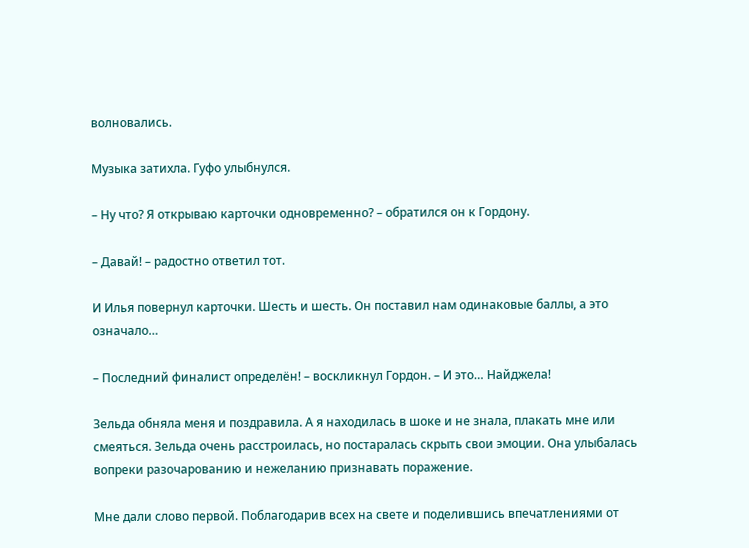волновались.

Музыка затихла. Гуфо улыбнулся.

– Ну что? Я открываю карточки одновременно? – обратился он к Гордону.

– Давай! – радостно ответил тот.

И Илья повернул карточки. Шесть и шесть. Он поставил нам одинаковые баллы, а это означало…

– Последний финалист определён! – воскликнул Гордон. – И это… Найджела!

Зельда обняла меня и поздравила. А я находилась в шоке и не знала, плакать мне или смеяться. Зельда очень расстроилась, но постаралась скрыть свои эмоции. Она улыбалась вопреки разочарованию и нежеланию признавать поражение.

Мне дали слово первой. Поблагодарив всех на свете и поделившись впечатлениями от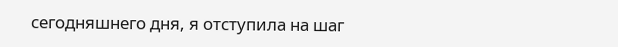сегодняшнего дня, я отступила на шаг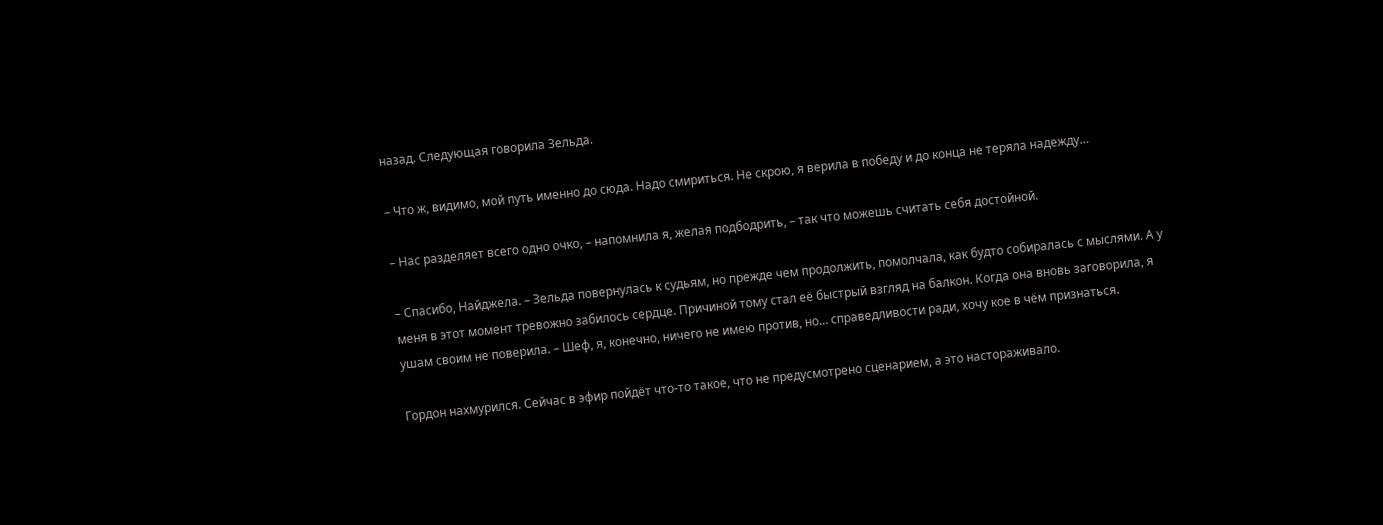назад. Следующая говорила Зельда.

– Что ж, видимо, мой путь именно до сюда. Надо смириться. Не скрою, я верила в победу и до конца не теряла надежду…

– Нас разделяет всего одно очко, – напомнила я, желая подбодрить, – так что можешь считать себя достойной.

– Спасибо, Найджела. – Зельда повернулась к судьям, но прежде чем продолжить, помолчала, как будто собиралась с мыслями. А у меня в этот момент тревожно забилось сердце. Причиной тому стал её быстрый взгляд на балкон. Когда она вновь заговорила, я ушам своим не поверила. – Шеф, я, конечно, ничего не имею против, но… справедливости ради, хочу кое в чём признаться.

Гордон нахмурился. Сейчас в эфир пойдёт что-то такое, что не предусмотрено сценарием, а это настораживало.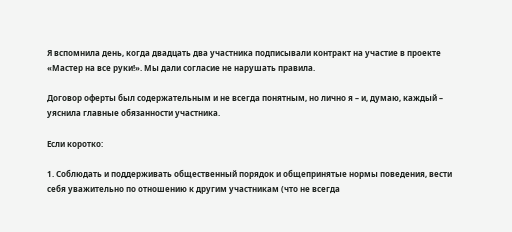Я вспомнила день, когда двадцать два участника подписывали контракт на участие в проекте «Мастер на все руки!». Мы дали согласие не нарушать правила.

Договор оферты был содержательным и не всегда понятным, но лично я – и, думаю, каждый – уяснила главные обязанности участника.

Если коротко:

1. Соблюдать и поддерживать общественный порядок и общепринятые нормы поведения, вести себя уважительно по отношению к другим участникам (что не всегда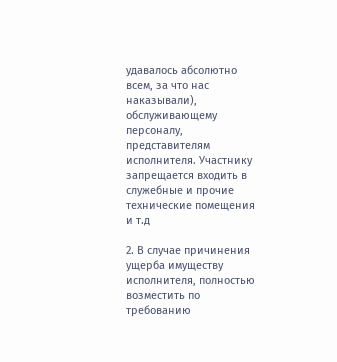удавалось абсолютно всем, за что нас наказывали), обслуживающему персоналу, представителям исполнителя. Участнику запрещается входить в служебные и прочие технические помещения и т.д

2. В случае причинения ущерба имуществу исполнителя, полностью возместить по требованию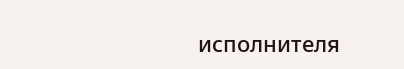исполнителя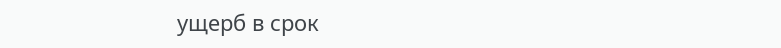ущерб в срок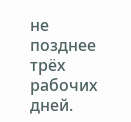не позднее трёх рабочих дней.